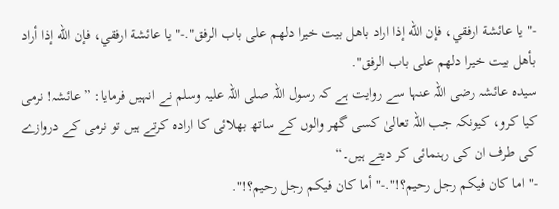-" يا عائشة ارفقي، فإن الله إذا اراد باهل بيت خيرا دلهم على باب الرفق".-" يا عائشة ارفقي، فإن الله إذا أراد بأهل بيت خيرا دلهم على باب الرفق".
سیدہ عائشہ رضی اللہ عنہا سے روایت ہے کہ رسول اللہ صلی اللہ علیہ وسلم نے انہیں فرمایا: ”عائشہ! نرمی کیا کرو، کیونکہ جب اللہ تعالیٰ کسی گھر والوں کے ساتھ بھلائی کا ارادہ کرتے ہیں تو نرمی کے دروازے کی طرف ان کی رہنمائی کر دیتے ہیں۔“
-" اما كان فيكم رجل رحيم؟!".-" أما كان فيكم رجل رحيم؟!".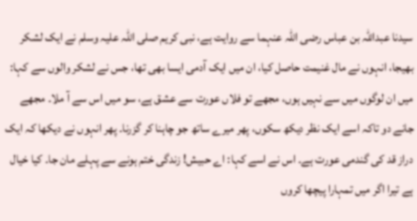سیدنا عبداللہ بن عباس رضی اللہ عنہما سے روایت ہے، نبی کریم صلی اللہ علیہ وسلم نے ایک لشکر بھیجا، انہوں نے مال غنیمت حاصل کیا، ان میں ایک آدمی ایسا بھی تھا، جس نے لشکر والوں سے کہا: میں ان لوگوں میں سے نہیں ہوں، مجھے تو فلاں عورت سے عشق ہے، سو میں اس سے آ ملا۔ مجھے جانے دو تاکہ اسے ایک نظر دیکھ سکوں، پھر میرے ساتھ جو چاہنا کر گزرنا۔ پھر انہوں نے دیکھا کہ ایک دراز قد کی گندمی عورت ہے۔ اس نے اسے کہا: اے حبیش! زندگی ختم ہونے سے پہلے مان جا۔ کیا خیال ہے تیرا اگر میں تمہارا پیچھا کروں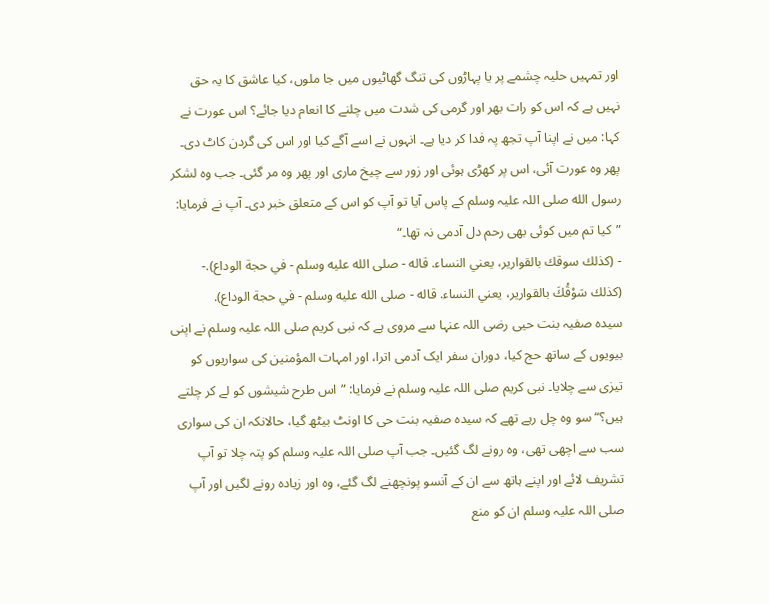اور تمہیں حلیہ چشمے پر یا پہاڑوں کی تنگ گھاٹیوں میں جا ملوں، کیا عاشق کا یہ حق نہیں ہے کہ اس کو رات بھر اور گرمی کی شدت میں چلنے کا انعام دیا جائے؟ اس عورت نے کہا: میں نے اپنا آپ تجھ پہ فدا کر دیا ہے۔ انہوں نے اسے آگے کیا اور اس کی گردن کاٹ دی۔ پھر وہ عورت آئی، اس پر کھڑی ہوئی اور زور سے چیخ ماری اور پھر وہ مر گئی۔ جب وہ لشکر رسول الله صلی اللہ علیہ وسلم کے پاس آیا تو آپ کو اس کے متعلق خبر دی۔ آپ نے فرمایا: ”کیا تم میں کوئی بھی رحم دل آدمی نہ تھا۔“
- (كذلك سوقك بالقوارير، يعني النساء. قاله - صلى الله عليه وسلم - في حجة الوداع).- (كذلك سَوْقُكَ بالقوارير، يعني النساء. قاله - صلى الله عليه وسلم - في حجة الوداع).
سیدہ صفیہ بنت حیی رضی اللہ عنہا سے مروی ہے کہ نبی کریم صلی اللہ علیہ وسلم نے اپنی بیویوں کے ساتھ حج کیا، دوران سفر ایک آدمی اترا، اور امہات المؤمنین کی سواریوں کو تیزی سے چلایا۔ نبی کریم صلی اللہ علیہ وسلم نے فرمایا: ”اس طرح شیشوں کو لے کر چلتے ہیں؟“ سو وہ چل رہے تھے کہ سیدہ صفیہ بنت حی کا اونٹ بیٹھ گیا، حالانکہ ان کی سواری سب سے اچھی تھی، وہ رونے لگ گئیں۔ جب آپ صلی اللہ علیہ وسلم کو پتہ چلا تو آپ تشریف لائے اور اپنے ہاتھ سے ان کے آنسو پونچھنے لگ گئے، وہ اور زیادہ رونے لگیں اور آپ صلی اللہ علیہ وسلم ان کو منع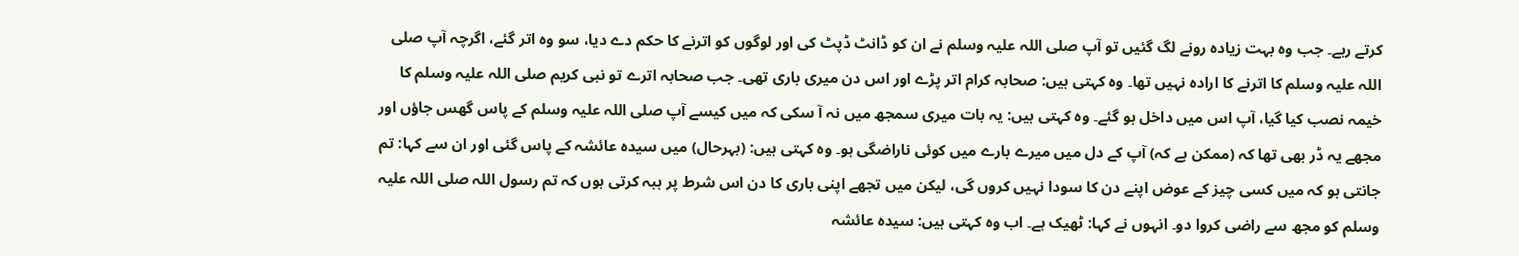کرتے رہے۔ جب وہ بہت زیادہ رونے لگ گئیں تو آپ صلی اللہ علیہ وسلم نے ان کو ڈانٹ ڈپٹ کی اور لوگوں کو اترنے کا حکم دے دیا، سو وہ اتر گئے، اگرچہ آپ صلی اللہ علیہ وسلم کا اترنے کا ارادہ نہیں تھا۔ وہ کہتی ہیں: صحابہ کرام اتر پڑے اور اس دن میری باری تھی۔ جب صحابہ اترے تو نبی کریم صلی اللہ علیہ وسلم کا خیمہ نصب کیا گیا، آپ اس میں داخل ہو گئے۔ وہ کہتی ہیں: یہ بات میری سمجھ میں نہ آ سکی کہ میں کیسے آپ صلی اللہ علیہ وسلم کے پاس گھس جاؤں اور مجھے یہ ڈر بھی تھا کہ (ممکن ہے کہ) آپ کے دل میں میرے بارے میں کوئی ناراضگی ہو۔ وہ کہتی ہیں: (بہرحال) میں سیدہ عائشہ کے پاس گئی اور ان سے کہا: تم جانتی ہو کہ میں کسی چیز کے عوض اپنے دن کا سودا نہیں کروں گی، لیکن میں تجھے اپنی باری کا دن اس شرط پر ہبہ کرتی ہوں کہ تم رسول اللہ صلی اللہ علیہ وسلم کو مجھ سے راضی کروا دو۔ انہوں نے کہا: ٹھیک ہے۔ اب وہ کہتی ہیں: سیدہ عائشہ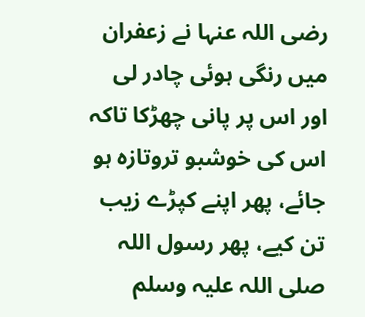رضی اللہ عنہا نے زعفران میں رنگی ہوئی چادر لی اور اس پر پانی چھڑکا تاکہ اس کی خوشبو تروتازہ ہو جائے، پھر اپنے کپڑے زیب تن کیے، پھر رسول اللہ صلی اللہ علیہ وسلم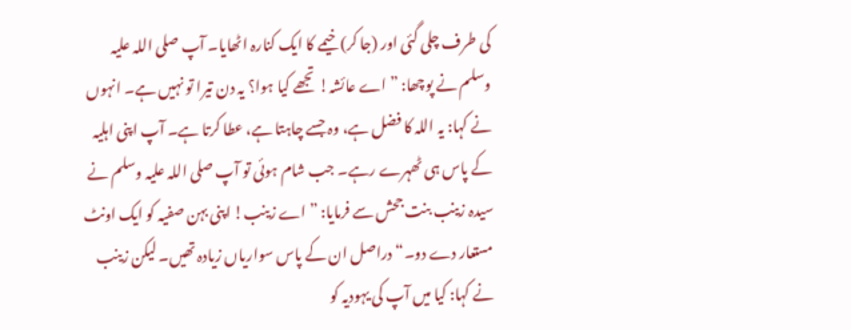کی طرف چلی گئی اور (جا کر) خیمے کا ایک کنارہ اٹھایا۔ آپ صلی اللہ علیہ وسلم نے پوچھا: ”اے عائشہ! تجھے کیا ہوا؟ یہ دن تیرا تو نہیں ہے۔ انہوں نے کہا: یہ اللہ کا فضل ہے، وہ جسے چاہتا ہے، عطا کرتا ہے۔ آپ اپنی اہلیہ کے پاس ہی ٹھہرے رہے۔ جب شام ہوئی تو آپ صلی اللہ علیہ وسلم نے سیدہ زینب بنت جحش سے فرمایا: ”اے زینب! اپنی بہن صفیہ کو ایک اونٹ مستعار دے دو۔“ دراصل ان کے پاس سواریاں زیادہ تھیں۔ لیکن زینب نے کہا: کیا میں آپ کی یہودیہ کو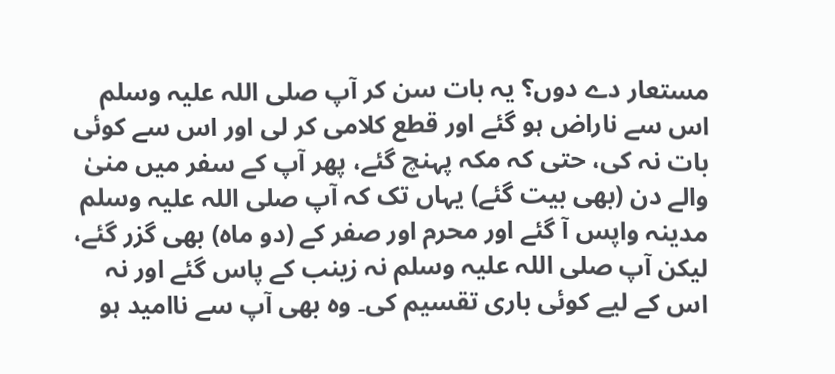مستعار دے دوں؟ یہ بات سن کر آپ صلی اللہ علیہ وسلم اس سے ناراض ہو گئے اور قطع کلامی کر لی اور اس سے کوئی بات نہ کی، حتی کہ مکہ پہنچ گئے، پھر آپ کے سفر میں منیٰ والے دن (بھی بیت گئے) یہاں تک کہ آپ صلی اللہ علیہ وسلم مدینہ واپس آ گئے اور محرم اور صفر کے (دو ماہ) بھی گزر گئے، لیکن آپ صلی اللہ علیہ وسلم نہ زینب کے پاس گئے اور نہ اس کے لیے کوئی باری تقسیم کی۔ وہ بھی آپ سے ناامید ہو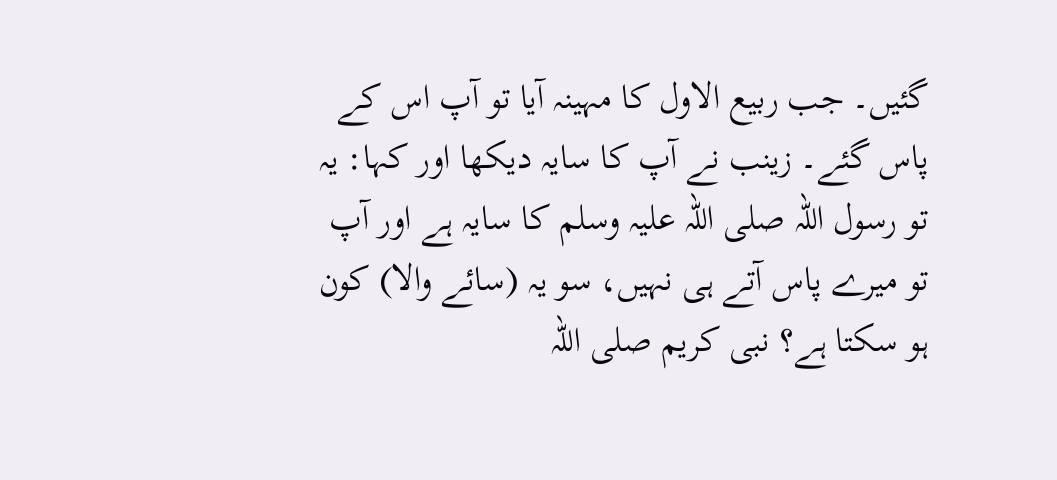گئیں۔ جب ربیع الاول کا مہینہ آیا تو آپ اس کے پاس گئے۔ زینب نے آپ کا سایہ دیکھا اور کہا: یہ تو رسول اللہ صلی اللہ علیہ وسلم کا سایہ ہے اور آپ تو میرے پاس آتے ہی نہیں، سو یہ (سائے والا) کون ہو سکتا ہے؟ نبی کریم صلی اللہ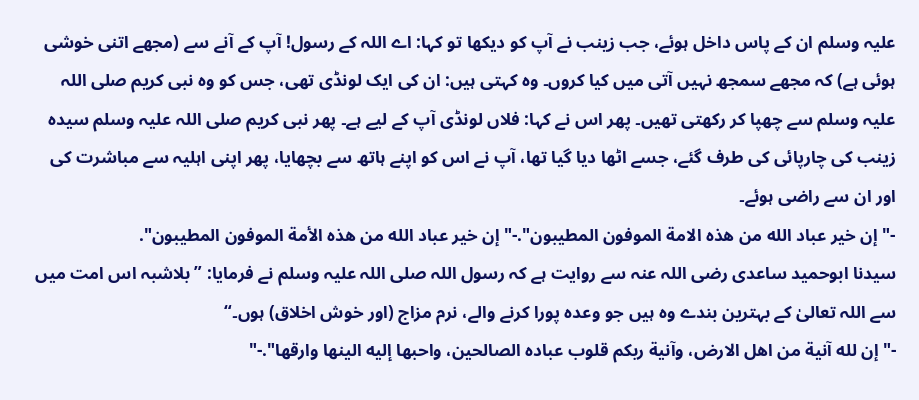علیہ وسلم ان کے پاس داخل ہوئے، جب زینب نے آپ کو دیکھا تو کہا: اے اللہ کے رسول! آپ کے آنے سے (مجھے اتنی خوشی ہوئی ہے) کہ مجھے سمجھ نہیں آتی میں کیا کروں۔ وہ کہتی ہیں: ان کی ایک لونڈی تھی، جس کو وہ نبی کریم صلی اللہ علیہ وسلم سے چھپا کر رکھتی تھیں۔ پھر اس نے کہا: فلاں لونڈی آپ کے لیے ہے۔ پھر نبی کریم صلی اللہ علیہ وسلم سیدہ زینب کی چارپائی کی طرف گئے، جسے اٹھا دیا گیا تھا، آپ نے اس کو اپنے ہاتھ سے بچھایا، پھر اپنی اہلیہ سے مباشرت کی اور ان سے راضی ہوئے۔
-" إن خير عباد الله من هذه الامة الموفون المطيبون".-" إن خير عباد الله من هذه الأمة الموفون المطيبون".
سیدنا ابوحمید ساعدی رضی اللہ عنہ سے روایت ہے کہ رسول اللہ صلی اللہ علیہ وسلم نے فرمایا: ”بلاشبہ اس امت میں سے اللہ تعالیٰ کے بہترین بندے وہ ہیں جو وعدہ پورا کرنے والے، نرم مزاج (اور خوش اخلاق) ہوں۔“
-" إن لله آنية من اهل الارض، وآنية ربكم قلوب عباده الصالحين، واحبها إليه الينها وارقها".-"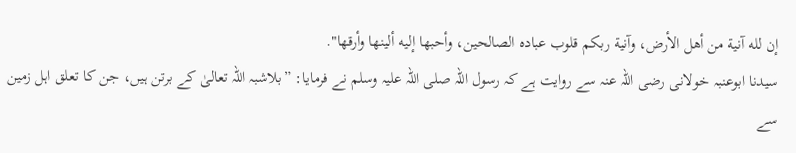إن لله آنية من أهل الأرض، وآنية ربكم قلوب عباده الصالحين، وأحبها إليه ألينها وأرقها".
سیدنا ابوعنبہ خولانی رضی اللہ عنہ سے روایت ہے کہ رسول اللہ صلی اللہ علیہ وسلم نے فرمایا: ”بلاشبہ اللہ تعالیٰ کے برتن ہیں، جن کا تعلق اہل زمین سے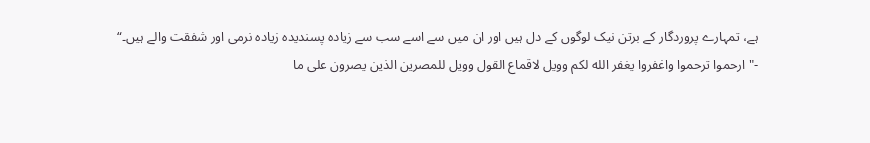ہے، تمہارے پروردگار کے برتن نیک لوگوں کے دل ہیں اور ان میں سے اسے سب سے زیادہ پسندیدہ زیادہ نرمی اور شفقت والے ہیں۔“
-" ارحموا ترحموا واغفروا يغفر الله لكم وويل لاقماع القول وويل للمصرين الذين يصرون على ما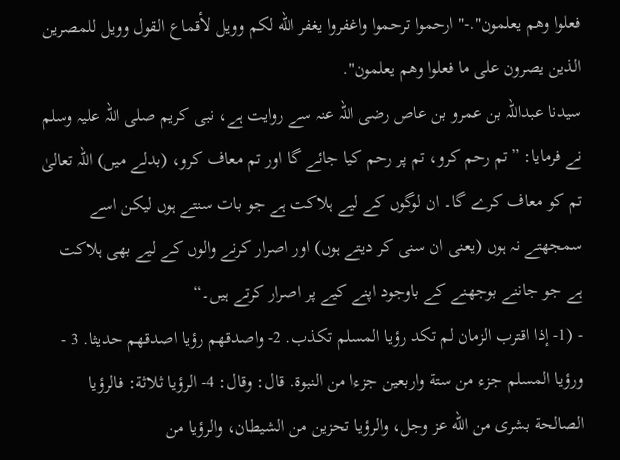فعلوا وهم يعلمون".-" ارحموا ترحموا واغفروا يغفر الله لكم وويل لأقماع القول وويل للمصرين الذين يصرون على ما فعلوا وهم يعلمون".
سیدنا عبداللہ بن عمرو بن عاص رضی اللہ عنہ سے روایت ہے، نبی کریم صلی اللہ علیہ وسلم نے فرمایا: ”تم رحم کرو، تم پر رحم کیا جائے گا اور تم معاف کرو، (بدلے میں) اللہ تعالیٰ تم کو معاف کرے گا۔ ان لوگوں کے لیے ہلاکت ہے جو بات سنتے ہوں لیکن اسے سمجھتے نہ ہوں (یعنی ان سنی کر دیتے ہوں) اور اصرار کرنے والوں کے لیے بھی ہلاکت ہے جو جاننے بوجھنے کے باوجود اپنے کیے پر اصرار کرتے ہیں۔“
- (1- إذا اقترب الزمان لم تكد رؤيا المسلم تكذب. 2- واصدقهم رؤيا اصدقهم حديثا. 3 - ورؤيا المسلم جزء من ستة واربعين جزءا من النبوة. قال: وقال: 4- الرؤيا ثلاثة: فالرؤيا الصالحة بشرى من الله عز وجل، والرؤيا تحزين من الشيطان، والرؤيا من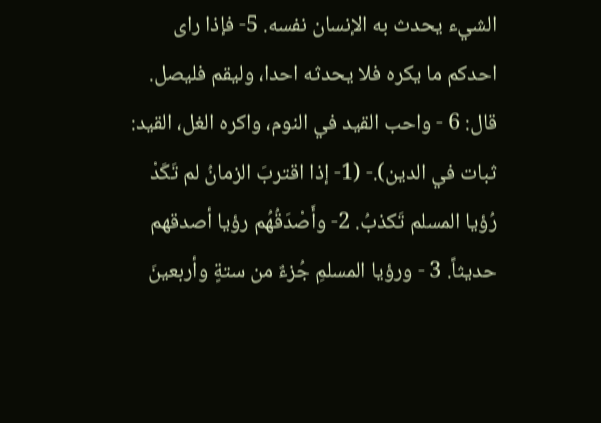الشيء يحدث به الإنسان نفسه. 5- فإذا راى احدكم ما يكره فلا يحدثه احدا، وليقم فليصل. قال: 6 - واحب القيد في النوم، واكره الغل، القيد: ثبات في الدين).- (1- إذا اقتربَ الزمانُ لم تَكَدْ رُؤيا المسلم تَكذبُ. 2- وأَصْدَقُهُم رؤيا أصدقهم حديثاً. 3 - ورؤيا المسلمِ جُزءٌ من ستةٍ وأربعينَ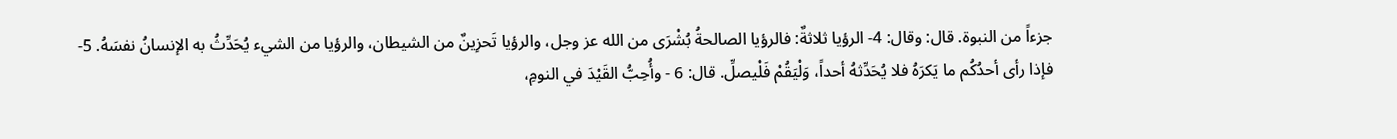جزءاً من النبوة. قال: وقال: 4- الرؤيا ثلاثةٌ: فالرؤيا الصالحةُ بُشْرَى من الله عز وجل، والرؤيا تَحزِينٌ من الشيطان، والرؤيا من الشيء يُحَدِّثُ به الإنسانُ نفسَهُ. 5- فإذا رأى أحدُكُم ما يَكرَهُ فلا يُحَدِّثهُ أحداً، وَلْيَقُمْ فَلْيصلِّ. قال: 6 - وأُحِبُّ القَيْدَ في النومِ،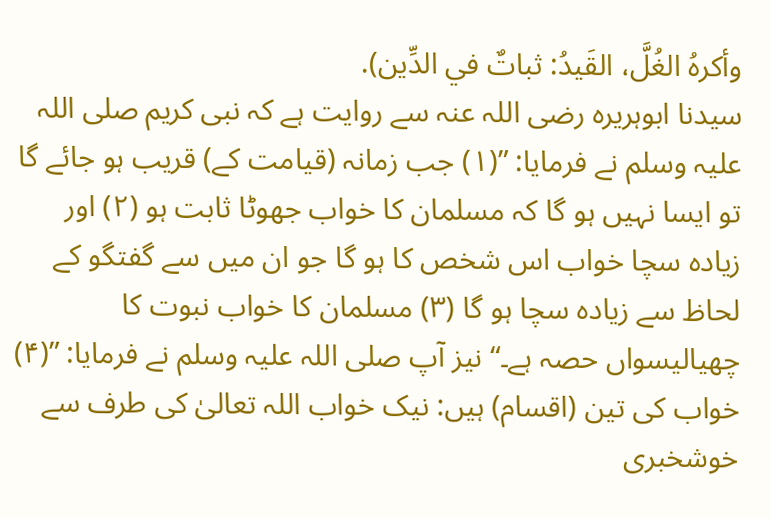وأكرهُ الغُلَّ، القَيدُ: ثباتٌ في الدِّين).
سیدنا ابوہریرہ رضی اللہ عنہ سے روایت ہے کہ نبی کریم صلی اللہ علیہ وسلم نے فرمایا: ”(١) جب زمانہ (قیامت کے) قریب ہو جائے گا تو ایسا نہیں ہو گا کہ مسلمان کا خواب جھوٹا ثابت ہو (٢) اور زیادہ سچا خواب اس شخص کا ہو گا جو ان میں سے گفتگو کے لحاظ سے زیادہ سچا ہو گا (۳) مسلمان کا خواب نبوت کا چھیالیسواں حصہ ہے۔“ نیز آپ صلی اللہ علیہ وسلم نے فرمایا: ”(۴) خواب کی تین (اقسام) ہیں: نیک خواب اللہ تعالیٰ کی طرف سے خوشخبری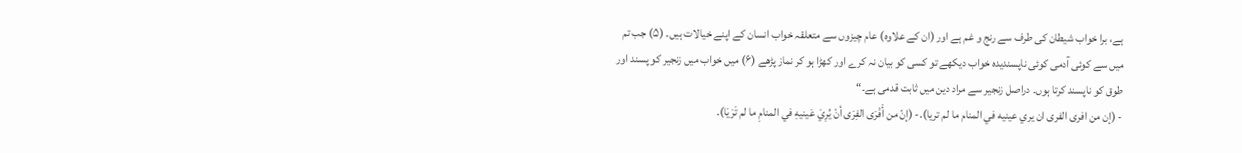ہے، برا خواب شیطان کی طرف سے رنج و غم ہے اور (ان کے علاوہ) عام چیزوں سے متعلقہ خواب انسان کے اپنے خیالات ہیں۔ (۵) جب تم میں سے کوئی آدمی کوئی ناپسندیدہ خواب دیکھے تو کسی کو بیان نہ کرے اور کھڑا ہو کر نماز پڑھے (۶) میں خواب میں زنجیر کو پسند اور طوق کو ناپسند کرتا ہوں۔ دراصل زنجیر سے مراد دین میں ثابت قدمی ہے۔“
- (إن من افرى الفرى ان يري عينيه في المنام ما لم تريا).- (إنّ من أَفْرَى الفِرَى أنْ يُرِيَ عَينيهِ في المنامِ ما لم تَرَيَا).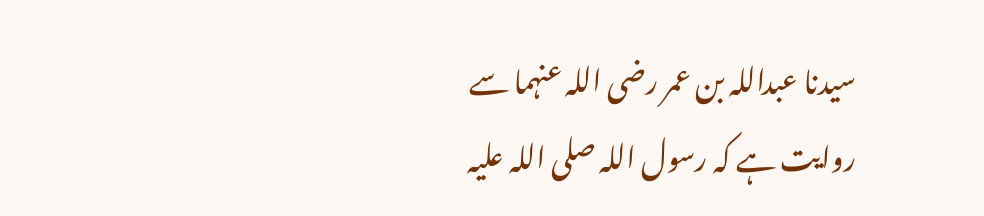سیدنا عبداللہ بن عمر رضی اللہ عنہما سے روایت ہے کہ رسول اللہ صلی اللہ علیہ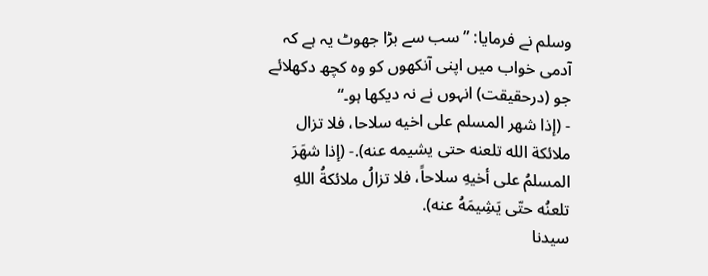وسلم نے فرمایا: ”سب سے بڑا جھوٹ یہ ہے کہ آدمی خواب میں اپنی آنکھوں کو وہ کچھ دکھلائے جو (درحقیقت) انہوں نے نہ دیکھا ہو۔“
- (إذا شهر المسلم على اخيه سلاحا، فلا تزال ملائكة الله تلعنه حتى يشيمه عنه).- (إذا شهَرَ المسلمُ على أخيهِ سلاحاً، فلا تزالُ ملائكةُ اللهِ تلعنُه حتّى يَشِيمَهُ عنه).
سیدنا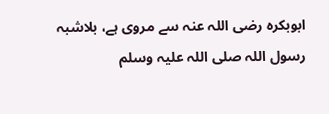ابوبکرہ رضی اللہ عنہ سے مروی ہے، بلاشبہ رسول اللہ صلی اللہ علیہ وسلم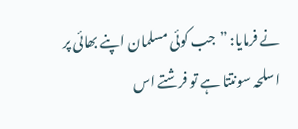نے فرمایا: ”جب کوئی مسلمان اپنے بھائی پر اسلحہ سونتتا ہے تو فرشتے اس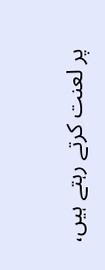پر لعنت کرتے رہتے ہیں،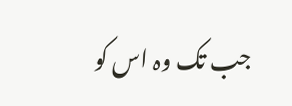جب تک وہ اس کو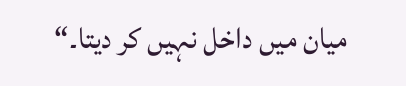میان میں داخل نہیں کر دیتا۔“